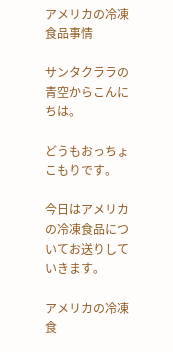アメリカの冷凍食品事情

サンタクララの青空からこんにちは。

どうもおっちょこもりです。

今日はアメリカの冷凍食品についてお送りしていきます。

アメリカの冷凍食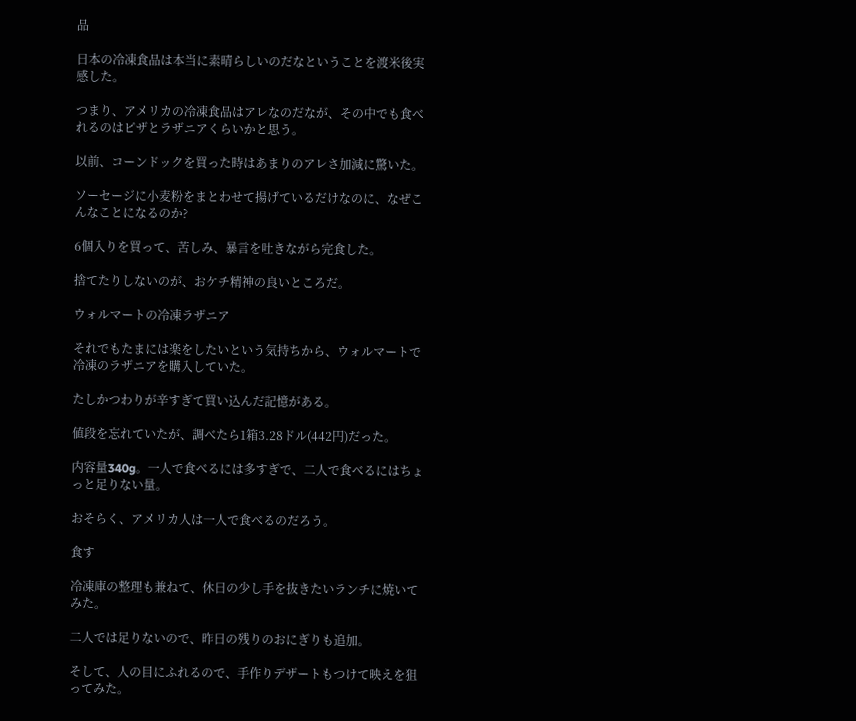品

日本の冷凍食品は本当に素晴らしいのだなということを渡米後実感した。

つまり、アメリカの冷凍食品はアレなのだなが、その中でも食べれるのはピザとラザニアくらいかと思う。

以前、コーンドックを買った時はあまりのアレさ加減に驚いた。

ソーセージに小麦粉をまとわせて揚げているだけなのに、なぜこんなことになるのか?

6個入りを買って、苦しみ、暴言を吐きながら完食した。

捨てたりしないのが、おケチ精神の良いところだ。

ウォルマートの冷凍ラザニア

それでもたまには楽をしたいという気持ちから、ウォルマートで冷凍のラザニアを購入していた。

たしかつわりが辛すぎて買い込んだ記憶がある。

値段を忘れていたが、調べたら1箱3.28ドル(442円)だった。

内容量340g。一人で食べるには多すぎで、二人で食べるにはちょっと足りない量。

おそらく、アメリカ人は一人で食べるのだろう。

食す

冷凍庫の整理も兼ねて、休日の少し手を抜きたいランチに焼いてみた。

二人では足りないので、昨日の残りのおにぎりも追加。

そして、人の目にふれるので、手作りデザートもつけて映えを狙ってみた。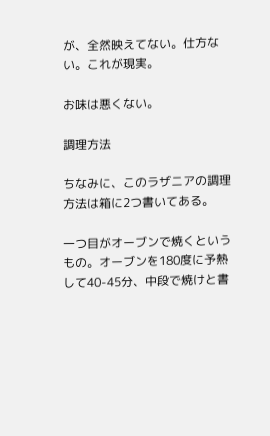が、全然映えてない。仕方ない。これが現実。

お味は悪くない。

調理方法

ちなみに、このラザニアの調理方法は箱に2つ書いてある。

一つ目がオーブンで焼くというもの。オーブンを180度に予熱して40-45分、中段で焼けと書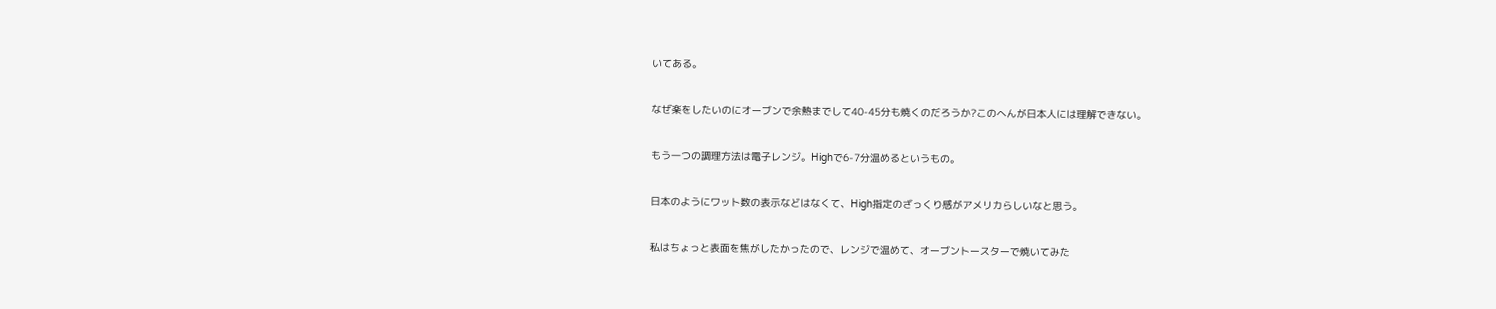いてある。

なぜ楽をしたいのにオーブンで余熱までして40-45分も焼くのだろうか?このへんが日本人には理解できない。

もう一つの調理方法は電子レンジ。Highで6-7分温めるというもの。

日本のようにワット数の表示などはなくて、High指定のざっくり感がアメリカらしいなと思う。

私はちょっと表面を焦がしたかったので、レンジで温めて、オーブントースターで焼いてみた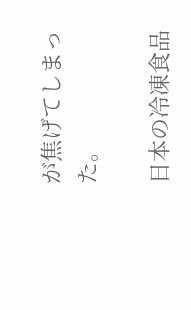が焦げてしまった。

日本の冷凍食品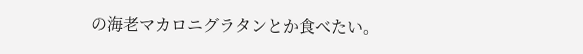の海老マカロニグラタンとか食べたい。